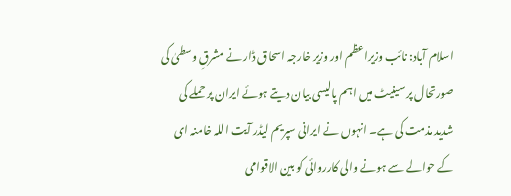اسلام آباد: نائب وزیراعظم اور وزیر خارجہ اسحاق ڈار نے مشرقِ وسطیٰ کی صورتحال پر سینیٹ میں اہم پالیسی بیان دیتے ہوئے ایران پر حملے کی شدید مذمت کی ہے۔ انہوں نے ایرانی سپریم لیڈر آیت اللہ خامنہ ای کے حوالے سے ہونے والی کارروائی کو بین الاقوامی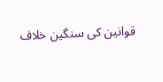قوانین کی سنگین خلاف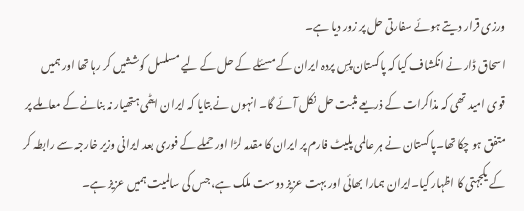ورزی قرار دیتے ہوئے سفارتی حل پر زور دیا ہے۔
اسحاق ڈار نے انکشاف کیا کہ پاکستان پسِ پردہ ایران کے مسئلے کے حل کے لیے مسلسل کوششیں کر رہا تھا اور ہمیں قوی امید تھی کہ مذاکرات کے ذریعے مثبت حل نکل آئے گا۔ انہوں نے بتایا کہ ایران ایٹمی ہتھیار نہ بنانے کے معاملے پر متفق ہو چکا تھا۔پاکستان نے ہر عالمی پلیٹ فارم پر ایران کا مقدمہ لڑا اور حملے کے فوری بعد ایرانی وزیر خارجہ سے رابطہ کر کے یکجہتی کا اظہار کیا۔ایران ہمارا بھائی اور بہت عزیز دوست ملک ہے، جس کی سالمیت ہمیں عزیز ہے۔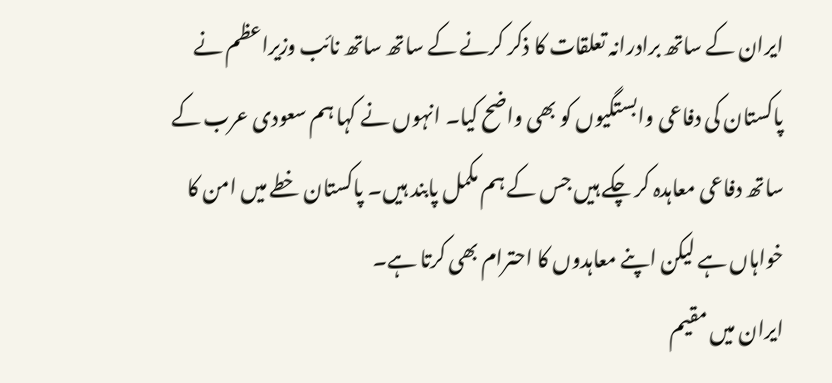ایران کے ساتھ برادرانہ تعلقات کا ذکر کرنے کے ساتھ ساتھ نائب وزیراعظم نے پاکستان کی دفاعی وابستگیوں کو بھی واضح کیا۔ انہوں نے کہا ہم سعودی عرب کے ساتھ دفاعی معاہدہ کر چکے ہیں جس کے ہم مکمل پابند ہیں۔ پاکستان خطے میں امن کا خواہاں ہے لیکن اپنے معاہدوں کا احترام بھی کرتا ہے۔
ایران میں مقیم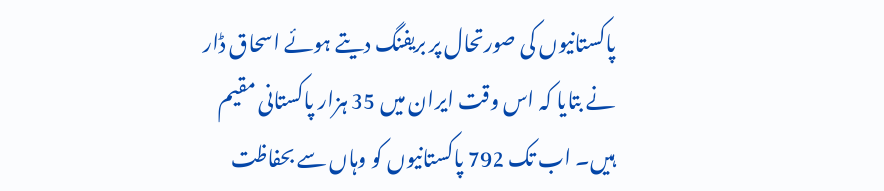پاکستانیوں کی صورتحال پر بریفنگ دیتے ہوئے اسحاق ڈار نے بتایا کہ اس وقت ایران میں 35 ہزار پاکستانی مقیم ہیں۔ اب تک 792 پاکستانیوں کو وہاں سے بحفاظت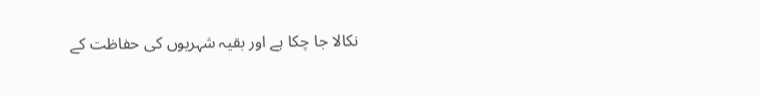نکالا جا چکا ہے اور بقیہ شہریوں کی حفاظت کے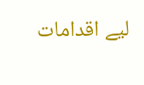لیے اقدامات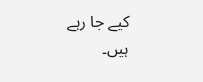کیے جا رہے ہیں۔